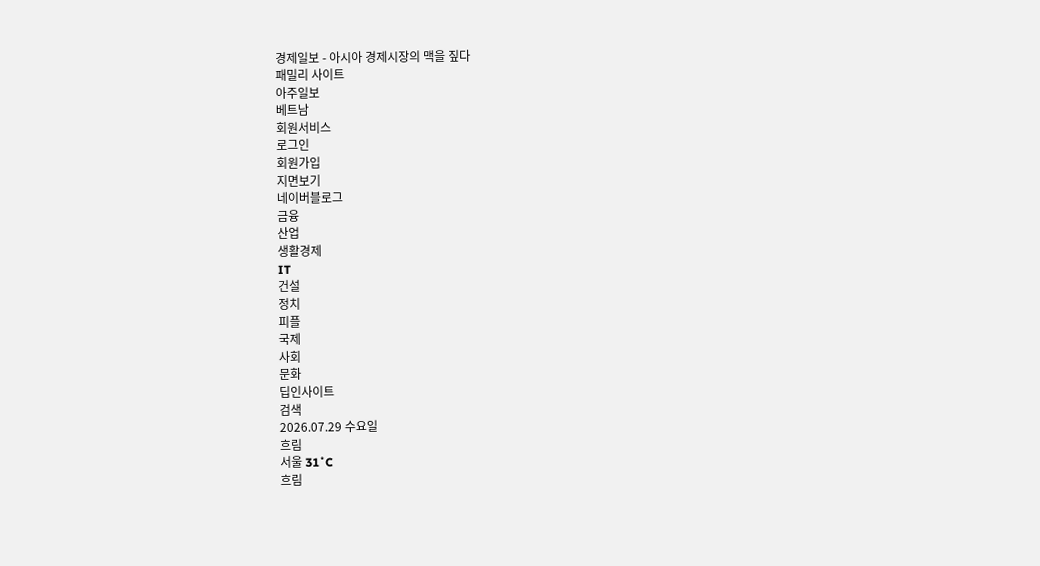경제일보 - 아시아 경제시장의 맥을 짚다
패밀리 사이트
아주일보
베트남
회원서비스
로그인
회원가입
지면보기
네이버블로그
금융
산업
생활경제
IT
건설
정치
피플
국제
사회
문화
딥인사이트
검색
2026.07.29 수요일
흐림
서울 31˚C
흐림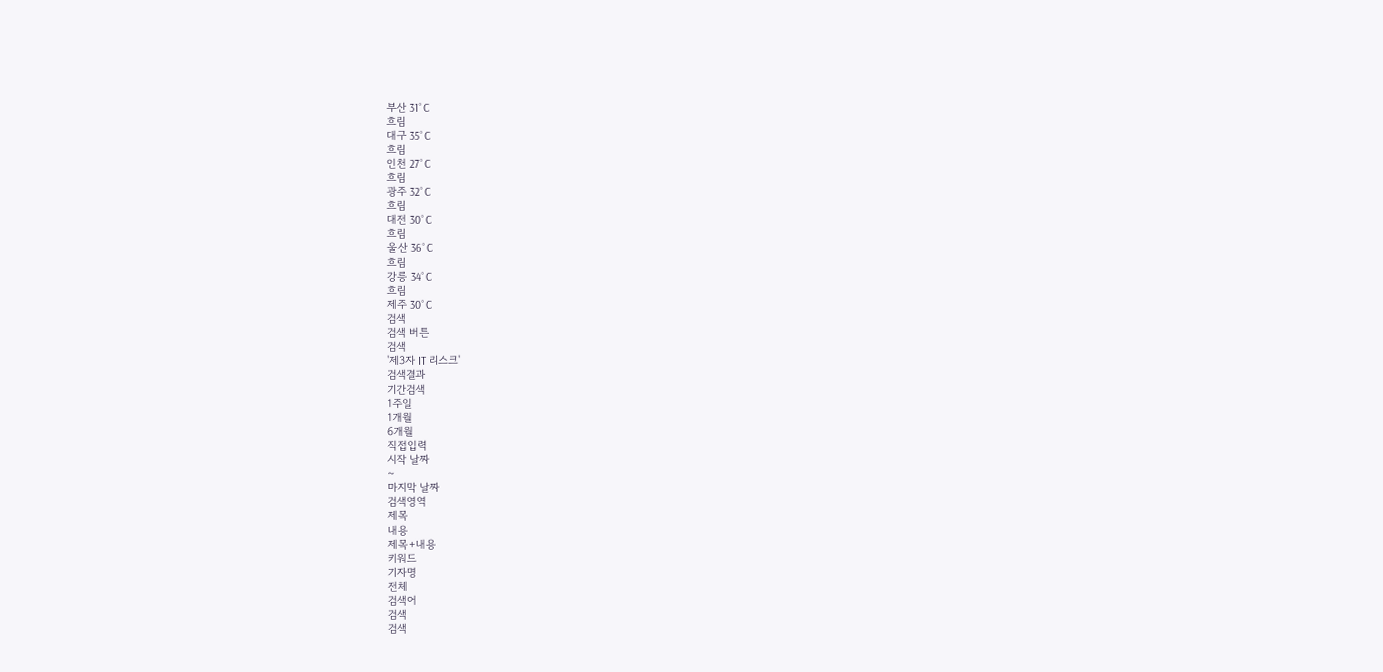부산 31˚C
흐림
대구 35˚C
흐림
인천 27˚C
흐림
광주 32˚C
흐림
대전 30˚C
흐림
울산 36˚C
흐림
강릉 34˚C
흐림
제주 30˚C
검색
검색 버튼
검색
'제3자 IT 리스크'
검색결과
기간검색
1주일
1개월
6개월
직접입력
시작 날짜
~
마지막 날짜
검색영역
제목
내용
제목+내용
키워드
기자명
전체
검색어
검색
검색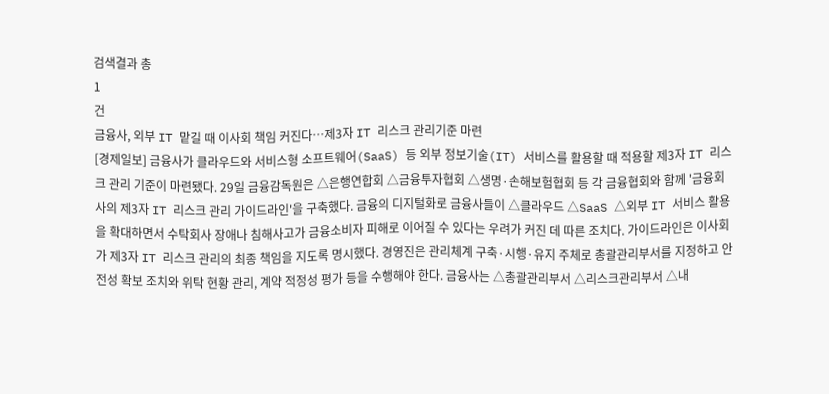검색결과 총
1
건
금융사, 외부 IT 맡길 때 이사회 책임 커진다…제3자 IT 리스크 관리기준 마련
[경제일보] 금융사가 클라우드와 서비스형 소프트웨어(SaaS) 등 외부 정보기술(IT) 서비스를 활용할 때 적용할 제3자 IT 리스크 관리 기준이 마련됐다. 29일 금융감독원은 △은행연합회 △금융투자협회 △생명·손해보험협회 등 각 금융협회와 함께 '금융회사의 제3자 IT 리스크 관리 가이드라인'을 구축했다. 금융의 디지털화로 금융사들이 △클라우드 △SaaS △외부 IT 서비스 활용을 확대하면서 수탁회사 장애나 침해사고가 금융소비자 피해로 이어질 수 있다는 우려가 커진 데 따른 조치다. 가이드라인은 이사회가 제3자 IT 리스크 관리의 최종 책임을 지도록 명시했다. 경영진은 관리체계 구축·시행·유지 주체로 총괄관리부서를 지정하고 안전성 확보 조치와 위탁 현황 관리, 계약 적정성 평가 등을 수행해야 한다. 금융사는 △총괄관리부서 △리스크관리부서 △내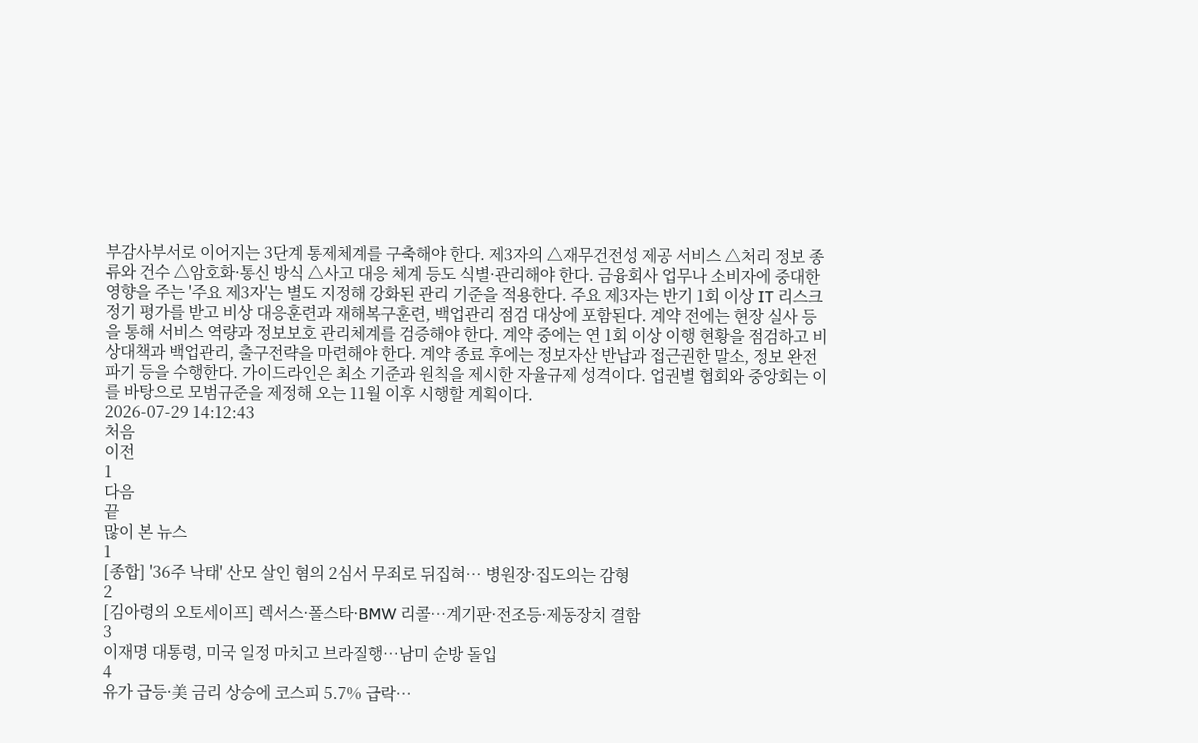부감사부서로 이어지는 3단계 통제체계를 구축해야 한다. 제3자의 △재무건전성 제공 서비스 △처리 정보 종류와 건수 △암호화·통신 방식 △사고 대응 체계 등도 식별·관리해야 한다. 금융회사 업무나 소비자에 중대한 영향을 주는 '주요 제3자'는 별도 지정해 강화된 관리 기준을 적용한다. 주요 제3자는 반기 1회 이상 IT 리스크 정기 평가를 받고 비상 대응훈련과 재해복구훈련, 백업관리 점검 대상에 포함된다. 계약 전에는 현장 실사 등을 통해 서비스 역량과 정보보호 관리체계를 검증해야 한다. 계약 중에는 연 1회 이상 이행 현황을 점검하고 비상대책과 백업관리, 출구전략을 마련해야 한다. 계약 종료 후에는 정보자산 반납과 접근권한 말소, 정보 완전 파기 등을 수행한다. 가이드라인은 최소 기준과 원칙을 제시한 자율규제 성격이다. 업권별 협회와 중앙회는 이를 바탕으로 모범규준을 제정해 오는 11월 이후 시행할 계획이다.
2026-07-29 14:12:43
처음
이전
1
다음
끝
많이 본 뉴스
1
[종합] '36주 낙태' 산모 살인 혐의 2심서 무죄로 뒤집혀… 병원장·집도의는 감형
2
[김아령의 오토세이프] 렉서스·폴스타·BMW 리콜…계기판·전조등·제동장치 결함
3
이재명 대통령, 미국 일정 마치고 브라질행…남미 순방 돌입
4
유가 급등·美 금리 상승에 코스피 5.7% 급락…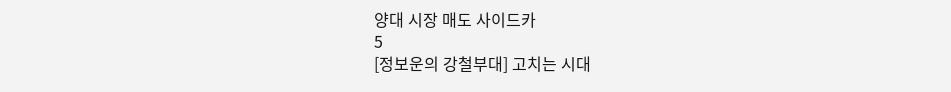양대 시장 매도 사이드카
5
[정보운의 강철부대] 고치는 시대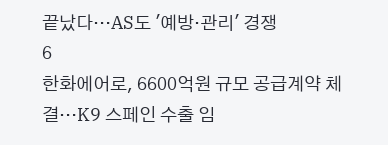끝났다…AS도 '예방·관리' 경쟁
6
한화에어로, 6600억원 규모 공급계약 체결…K9 스페인 수출 임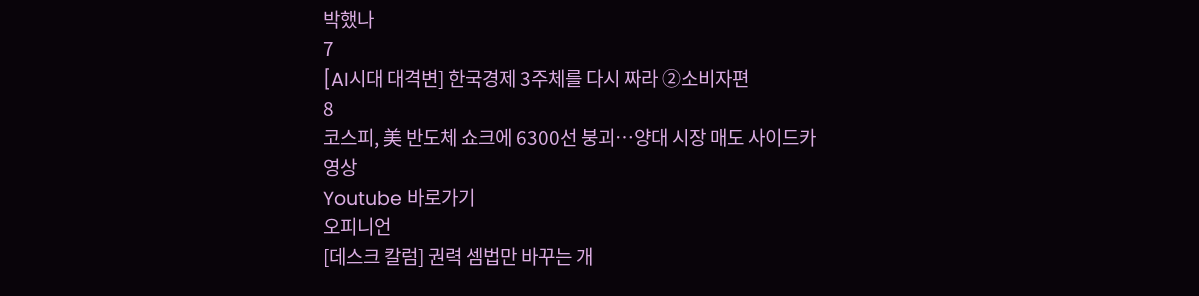박했나
7
[AI시대 대격변] 한국경제 3주체를 다시 짜라 ②소비자편
8
코스피, 美 반도체 쇼크에 6300선 붕괴…양대 시장 매도 사이드카
영상
Youtube 바로가기
오피니언
[데스크 칼럼] 권력 셈법만 바꾸는 개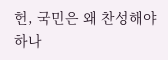헌, 국민은 왜 찬성해야 하나